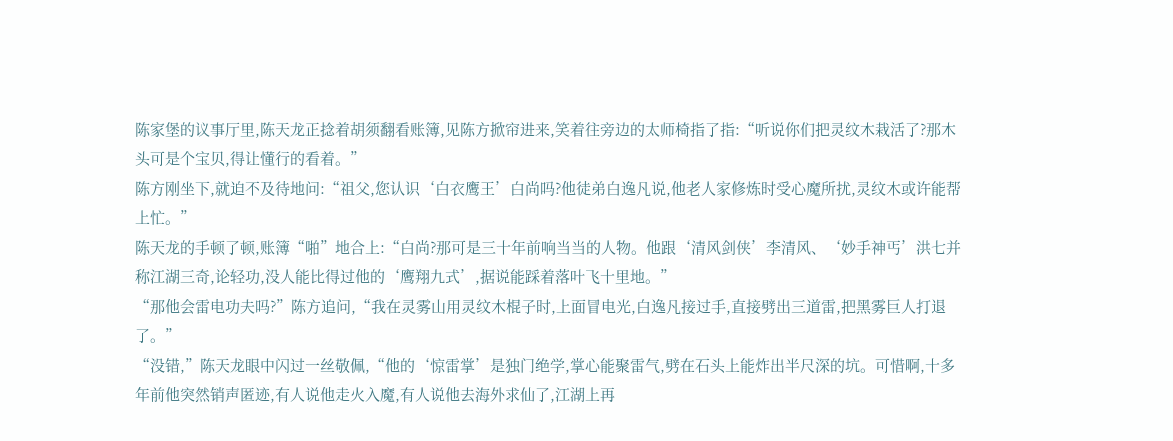陈家堡的议事厅里,陈天龙正捻着胡须翻看账簿,见陈方掀帘进来,笑着往旁边的太师椅指了指:“听说你们把灵纹木栽活了?那木头可是个宝贝,得让懂行的看着。”
陈方刚坐下,就迫不及待地问:“祖父,您认识‘白衣鹰王’白尚吗?他徒弟白逸凡说,他老人家修炼时受心魔所扰,灵纹木或许能帮上忙。”
陈天龙的手顿了顿,账簿“啪”地合上:“白尚?那可是三十年前响当当的人物。他跟‘清风剑侠’李清风、‘妙手神丐’洪七并称江湖三奇,论轻功,没人能比得过他的‘鹰翔九式’,据说能踩着落叶飞十里地。”
“那他会雷电功夫吗?”陈方追问,“我在灵雾山用灵纹木棍子时,上面冒电光,白逸凡接过手,直接劈出三道雷,把黑雾巨人打退了。”
“没错,”陈天龙眼中闪过一丝敬佩,“他的‘惊雷掌’是独门绝学,掌心能聚雷气,劈在石头上能炸出半尺深的坑。可惜啊,十多年前他突然销声匿迹,有人说他走火入魔,有人说他去海外求仙了,江湖上再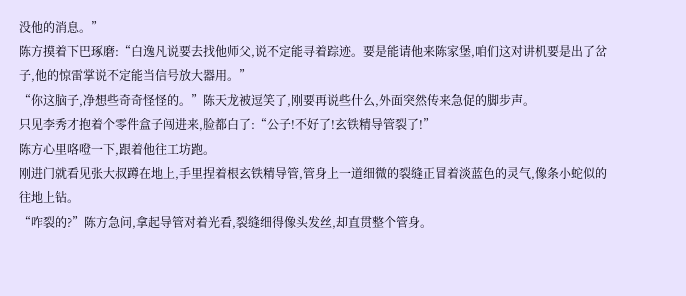没他的消息。”
陈方摸着下巴琢磨:“白逸凡说要去找他师父,说不定能寻着踪迹。要是能请他来陈家堡,咱们这对讲机要是出了岔子,他的惊雷掌说不定能当信号放大器用。”
“你这脑子,净想些奇奇怪怪的。”陈天龙被逗笑了,刚要再说些什么,外面突然传来急促的脚步声。
只见李秀才抱着个零件盒子闯进来,脸都白了:“公子!不好了!玄铁精导管裂了!”
陈方心里咯噔一下,跟着他往工坊跑。
刚进门就看见张大叔蹲在地上,手里捏着根玄铁精导管,管身上一道细微的裂缝正冒着淡蓝色的灵气,像条小蛇似的往地上钻。
“咋裂的?”陈方急问,拿起导管对着光看,裂缝细得像头发丝,却直贯整个管身。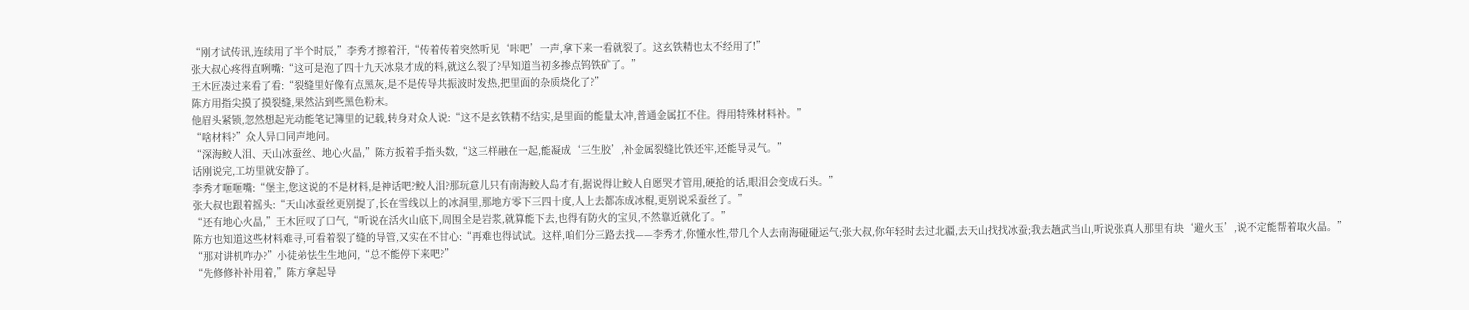“刚才试传讯,连续用了半个时辰,”李秀才擦着汗,“传着传着突然听见‘咔吧’一声,拿下来一看就裂了。这玄铁精也太不经用了!”
张大叔心疼得直咧嘴:“这可是泡了四十九天冰泉才成的料,就这么裂了?早知道当初多掺点钨铁矿了。”
王木匠凑过来看了看:“裂缝里好像有点黑灰,是不是传导共振波时发热,把里面的杂质烧化了?”
陈方用指尖摸了摸裂缝,果然沾到些黑色粉末。
他眉头紧锁,忽然想起光动能笔记簿里的记载,转身对众人说:“这不是玄铁精不结实,是里面的能量太冲,普通金属扛不住。得用特殊材料补。”
“啥材料?”众人异口同声地问。
“深海鲛人泪、天山冰蚕丝、地心火晶,”陈方扳着手指头数,“这三样融在一起,能凝成‘三生胶’,补金属裂缝比铁还牢,还能导灵气。”
话刚说完,工坊里就安静了。
李秀才咂咂嘴:“堡主,您这说的不是材料,是神话吧?鲛人泪?那玩意儿只有南海鲛人岛才有,据说得让鲛人自愿哭才管用,硬抢的话,眼泪会变成石头。”
张大叔也跟着摇头:“天山冰蚕丝更别提了,长在雪线以上的冰洞里,那地方零下三四十度,人上去都冻成冰棍,更别说采蚕丝了。”
“还有地心火晶,”王木匠叹了口气,“听说在活火山底下,周围全是岩浆,就算能下去,也得有防火的宝贝,不然靠近就化了。”
陈方也知道这些材料难寻,可看着裂了缝的导管,又实在不甘心:“再难也得试试。这样,咱们分三路去找——李秀才,你懂水性,带几个人去南海碰碰运气;张大叔,你年轻时去过北疆,去天山找找冰蚕;我去趟武当山,听说张真人那里有块‘避火玉’,说不定能帮着取火晶。”
“那对讲机咋办?”小徒弟怯生生地问,“总不能停下来吧?”
“先修修补补用着,”陈方拿起导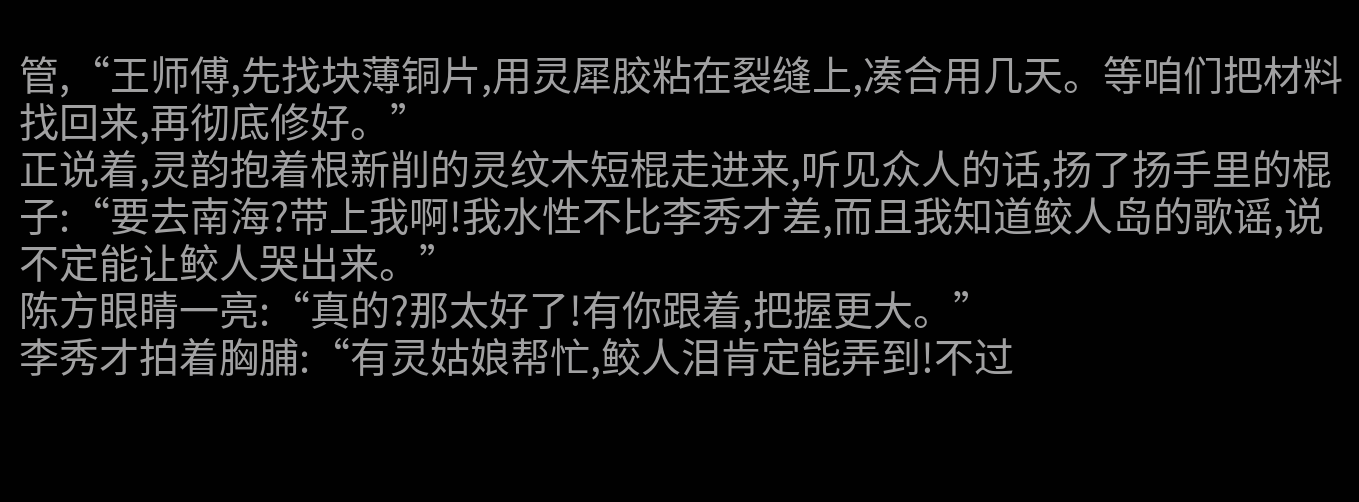管,“王师傅,先找块薄铜片,用灵犀胶粘在裂缝上,凑合用几天。等咱们把材料找回来,再彻底修好。”
正说着,灵韵抱着根新削的灵纹木短棍走进来,听见众人的话,扬了扬手里的棍子:“要去南海?带上我啊!我水性不比李秀才差,而且我知道鲛人岛的歌谣,说不定能让鲛人哭出来。”
陈方眼睛一亮:“真的?那太好了!有你跟着,把握更大。”
李秀才拍着胸脯:“有灵姑娘帮忙,鲛人泪肯定能弄到!不过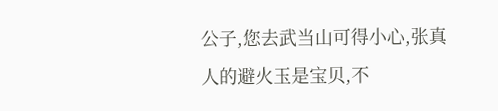公子,您去武当山可得小心,张真人的避火玉是宝贝,不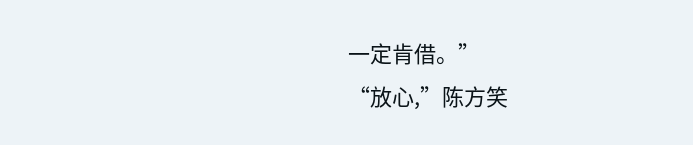一定肯借。”
“放心,”陈方笑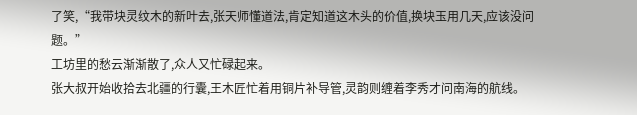了笑,“我带块灵纹木的新叶去,张天师懂道法,肯定知道这木头的价值,换块玉用几天,应该没问题。”
工坊里的愁云渐渐散了,众人又忙碌起来。
张大叔开始收拾去北疆的行囊,王木匠忙着用铜片补导管,灵韵则缠着李秀才问南海的航线。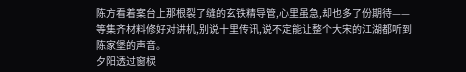陈方看着案台上那根裂了缝的玄铁精导管,心里虽急,却也多了份期待——等集齐材料修好对讲机,别说十里传讯,说不定能让整个大宋的江湖都听到陈家堡的声音。
夕阳透过窗棂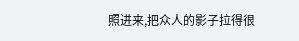照进来,把众人的影子拉得很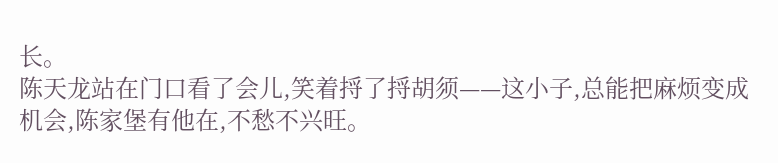长。
陈天龙站在门口看了会儿,笑着捋了捋胡须——这小子,总能把麻烦变成机会,陈家堡有他在,不愁不兴旺。